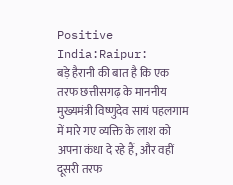Positive India:Raipur:
बड़े हैरानी की बात है कि एक तरफ छत्तीसगढ़ के माननीय मुख्यमंत्री विष्णुदेव सायं पहलगाम में मारे गए व्यक्ति के लाश को अपना कंधा दे रहे हैं, और वहीं दूसरी तरफ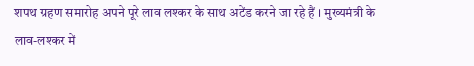शपथ ग्रहण समारोह अपने पूरे लाव लश्कर के साथ अटेंड करने जा रहे हैं । मुख्यमंत्री के लाव-लश्कर में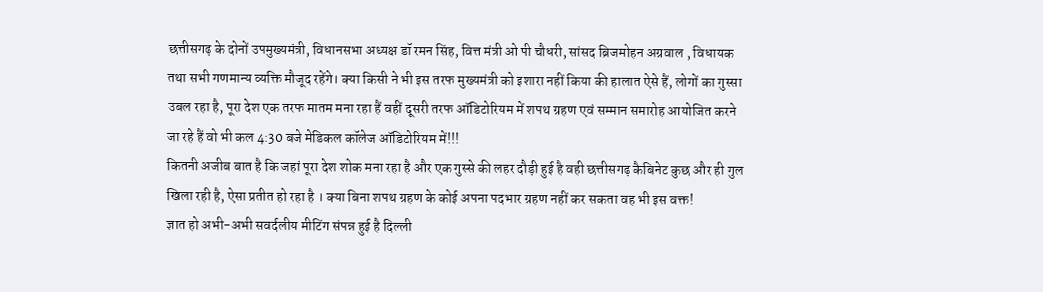छत्तीसगढ़ के दोनों उपमुख्यमंत्री, विधानसभा अध्यक्ष डॉ रमन सिंह, वित्त मंत्री ओ पी चौधरी, सांसद ब्रिजमोहन अग्रवाल , विधायक तथा सभी गणमान्य व्यक्ति मौजूद रहेंगे। क्या किसी ने भी इस तरफ मुख्यमंत्री को इशारा नहीं किया की हालात ऐसे हैं, लोगों का गुस्सा उबल रहा है, पूरा देश एक तरफ मातम मना रहा हैं वहीं दूसरी तरफ ऑडिटोरियम में शपथ ग्रहण एवं सम्मान समारोह आयोजित करने जा रहे हैं वो भी कल 4:30 बजे मेडिकल कॉलेज ऑडिटोरियम में!!!
कितनी अजीब बात है कि जहां पूरा देश शोक मना रहा है और एक गुस्से की लहर दौड़ी हुई है वही छत्तीसगढ़ कैबिनेट कुछ और ही गुल खिला रही है, ऐसा प्रतीत हो रहा है । क्या बिना शपथ ग्रहण के कोई अपना पदभार ग्रहण नहीं कर सकता वह भी इस वक्त!
ज्ञात हो अभी-अभी सवर्दलीय मीटिंग संपन्न हुई है दिल्ली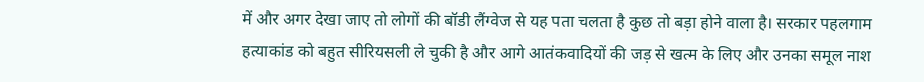में और अगर देखा जाए तो लोगों की बॉडी लैंग्वेज से यह पता चलता है कुछ तो बड़ा होने वाला है। सरकार पहलगाम हत्याकांड को बहुत सीरियसली ले चुकी है और आगे आतंकवादियों की जड़ से खत्म के लिए और उनका समूल नाश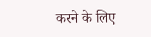करने के लिए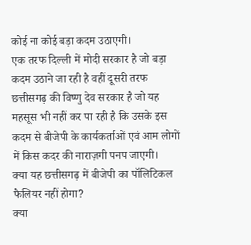कोई ना कोई बड़ा कदम उठाएगी।
एक तरफ दिल्ली में मोदी सरकार है जो बड़ा कदम उठाने जा रही है वहीं दूसरी तरफ छत्तीसगढ़ की विष्णु देव सरकार है जो यह महसूस भी नहीं कर पा रही है कि उसके इस कदम से बीजेपी के कार्यकर्ताओं एवं आम लोगों में किस कदर की नाराज़गी पनप जाएगी।
क्या यह छत्तीसगढ़ में बीजेपी का पॉलिटिकल फैलियर नहीं होगा?
क्या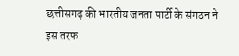छत्तीसगढ़ की भारतीय जनता पार्टी के संगठन ने इस तरफ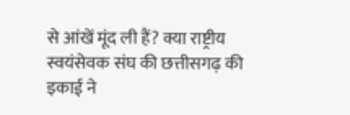से आंखें मूंद ली हैं? क्या राष्ट्रीय स्वयंसेवक संघ की छत्तीसगढ़ की इकाई ने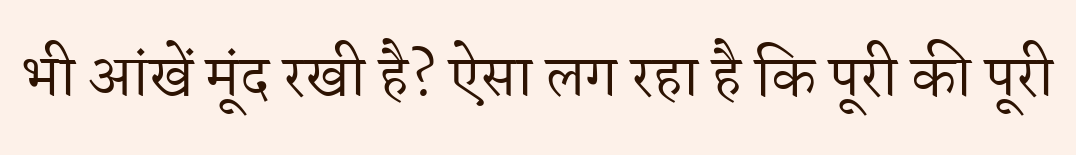भी आंखें मूंद रखी है? ऐसा लग रहा है कि पूरी की पूरी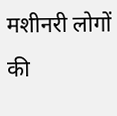मशीनरी लोगों की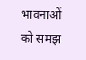भावनाओं को समझ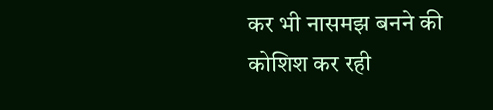कर भी नासमझ बनने की कोशिश कर रही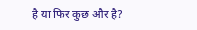है या फिर कुछ और है?